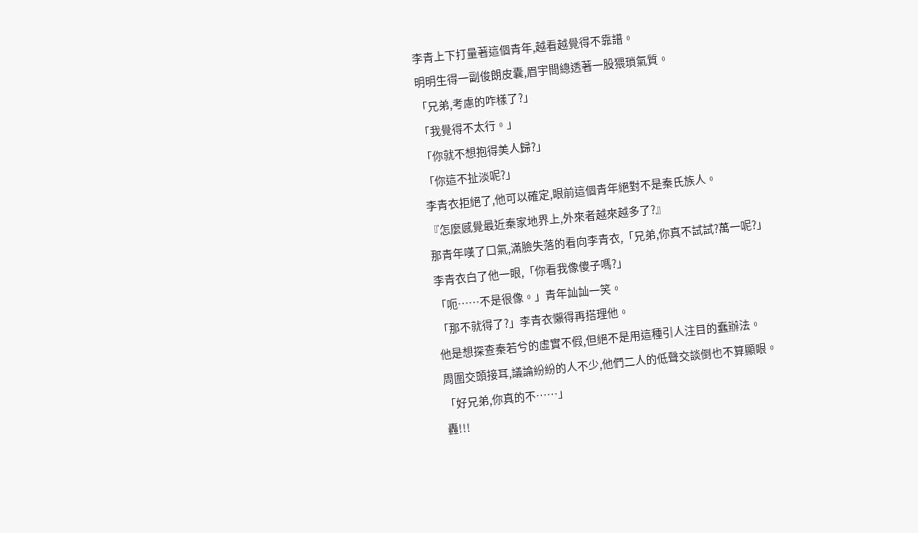李青上下打量著這個青年,越看越覺得不靠譜。
明明生得一副俊朗皮囊,眉宇間總透著一股猥瑣氣質。
「兄弟,考慮的咋樣了?」
「我覺得不太行。」
「你就不想抱得美人歸?」
「你這不扯淡呢?」
李青衣拒絕了,他可以確定,眼前這個青年絕對不是秦氏族人。
『怎麼感覺最近秦家地界上,外來者越來越多了?』
那青年嘆了口氣,滿臉失落的看向李青衣,「兄弟,你真不試試?萬一呢?」
李青衣白了他一眼,「你看我像傻子嗎?」
「呃……不是很像。」青年訕訕一笑。
「那不就得了?」李青衣懶得再搭理他。
他是想探查秦若兮的虛實不假,但絕不是用這種引人注目的蠢辦法。
周圍交頭接耳,議論紛紛的人不少,他們二人的低聲交談倒也不算顯眼。
「好兄弟,你真的不……」
轟!!!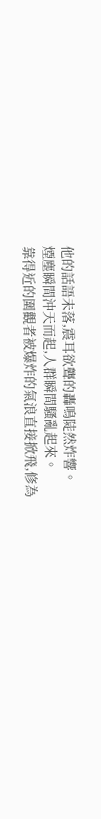他的話語未落,震耳欲聾的轟鳴陡然炸響。
煙塵瞬間沖天而起,人群瞬間騷亂起來。
靠得近的圍觀者被爆炸的氣浪直接掀飛,修為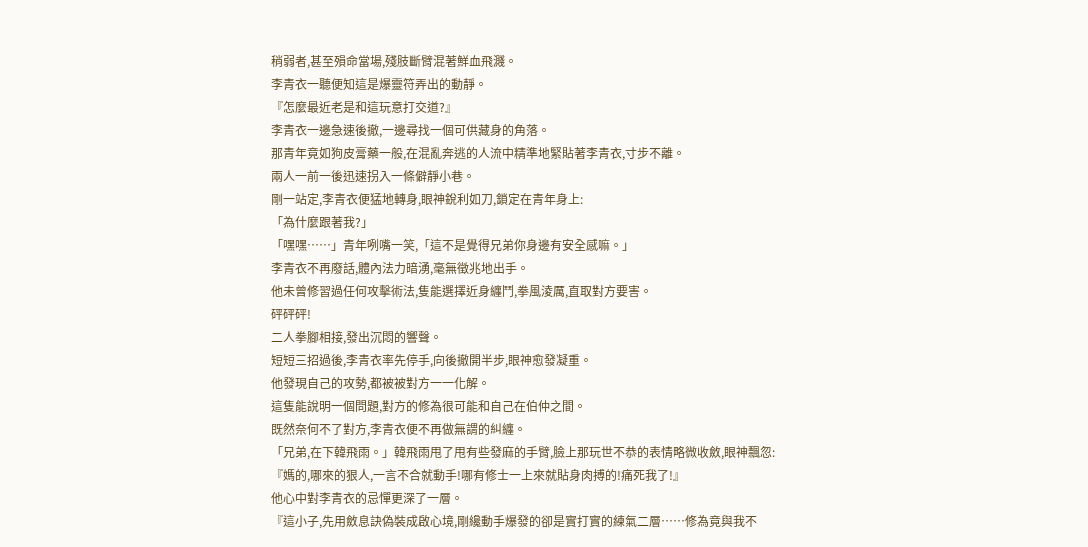稍弱者,甚至殞命當場,殘肢斷臂混著鮮血飛濺。
李青衣一聽便知這是爆靈符弄出的動靜。
『怎麼最近老是和這玩意打交道?』
李青衣一邊急速後撤,一邊尋找一個可供藏身的角落。
那青年竟如狗皮膏藥一般,在混亂奔逃的人流中精準地緊貼著李青衣,寸步不離。
兩人一前一後迅速拐入一條僻靜小巷。
剛一站定,李青衣便猛地轉身,眼神銳利如刀,鎖定在青年身上:
「為什麼跟著我?」
「嘿嘿……」青年咧嘴一笑,「這不是覺得兄弟你身邊有安全感嘛。」
李青衣不再廢話,體內法力暗湧,毫無徵兆地出手。
他未曾修習過任何攻擊術法,隻能選擇近身纏鬥,拳風淩厲,直取對方要害。
砰砰砰!
二人拳腳相接,發出沉悶的響聲。
短短三招過後,李青衣率先停手,向後撤開半步,眼神愈發凝重。
他發現自己的攻勢,都被被對方一一化解。
這隻能說明一個問題,對方的修為很可能和自己在伯仲之間。
既然奈何不了對方,李青衣便不再做無謂的糾纏。
「兄弟,在下韓飛雨。」韓飛雨甩了甩有些發麻的手臂,臉上那玩世不恭的表情略微收斂,眼神飄忽:
『媽的,哪來的狠人,一言不合就動手!哪有修士一上來就貼身肉搏的!痛死我了!』
他心中對李青衣的忌憚更深了一層。
『這小子,先用斂息訣偽裝成啟心境,剛纔動手爆發的卻是實打實的練氣二層……修為竟與我不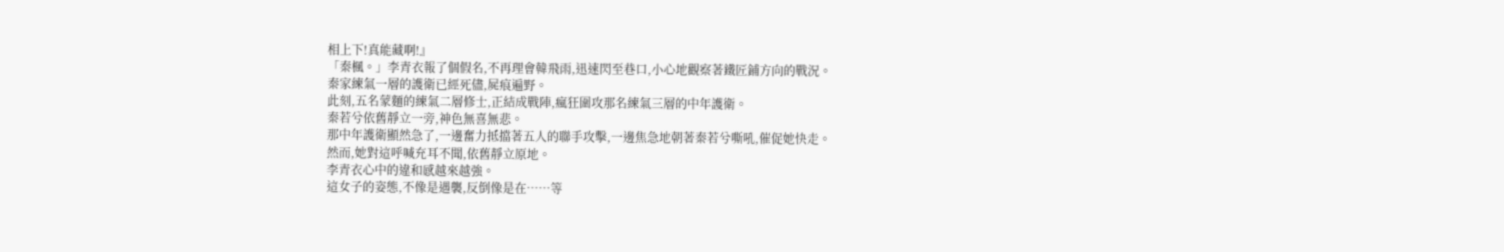相上下!真能藏啊!』
「秦楓。」李青衣報了個假名,不再理會韓飛雨,迅速閃至巷口,小心地觀察著鐵匠鋪方向的戰況。
秦家練氣一層的護衛已經死儘,屍痕遍野。
此刻,五名蒙麵的練氣二層修士,正結成戰陣,瘋狂圍攻那名練氣三層的中年護衛。
秦若兮依舊靜立一旁,神色無喜無悲。
那中年護衛顯然急了,一邊奮力抵擋著五人的聯手攻擊,一邊焦急地朝著秦若兮嘶吼,催促她快走。
然而,她對這呼喊充耳不聞,依舊靜立原地。
李青衣心中的違和感越來越強。
這女子的姿態,不像是遇襲,反倒像是在……等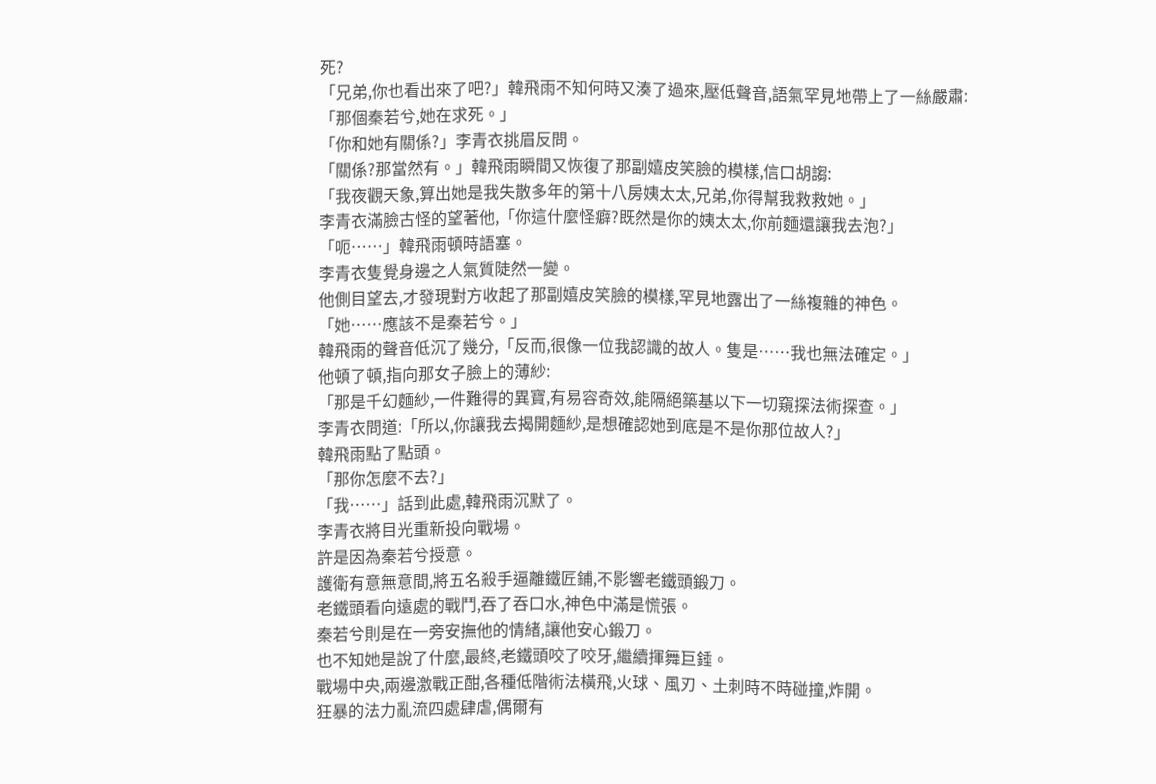死?
「兄弟,你也看出來了吧?」韓飛雨不知何時又湊了過來,壓低聲音,語氣罕見地帶上了一絲嚴肅:
「那個秦若兮,她在求死。」
「你和她有關係?」李青衣挑眉反問。
「關係?那當然有。」韓飛雨瞬間又恢復了那副嬉皮笑臉的模樣,信口胡謅:
「我夜觀天象,算出她是我失散多年的第十八房姨太太,兄弟,你得幫我救救她。」
李青衣滿臉古怪的望著他,「你這什麼怪癖?既然是你的姨太太,你前麵還讓我去泡?」
「呃……」韓飛雨頓時語塞。
李青衣隻覺身邊之人氣質陡然一變。
他側目望去,才發現對方收起了那副嬉皮笑臉的模樣,罕見地露出了一絲複雜的神色。
「她……應該不是秦若兮。」
韓飛雨的聲音低沉了幾分,「反而,很像一位我認識的故人。隻是……我也無法確定。」
他頓了頓,指向那女子臉上的薄紗:
「那是千幻麵紗,一件難得的異寶,有易容奇效,能隔絕築基以下一切窺探法術探查。」
李青衣問道:「所以,你讓我去揭開麵紗,是想確認她到底是不是你那位故人?」
韓飛雨點了點頭。
「那你怎麼不去?」
「我……」話到此處,韓飛雨沉默了。
李青衣將目光重新投向戰場。
許是因為秦若兮授意。
護衛有意無意間,將五名殺手逼離鐵匠鋪,不影響老鐵頭鍛刀。
老鐵頭看向遠處的戰鬥,吞了吞口水,神色中滿是慌張。
秦若兮則是在一旁安撫他的情緒,讓他安心鍛刀。
也不知她是說了什麼,最終,老鐵頭咬了咬牙,繼續揮舞巨錘。
戰場中央,兩邊激戰正酣,各種低階術法橫飛,火球、風刃、土刺時不時碰撞,炸開。
狂暴的法力亂流四處肆虐,偶爾有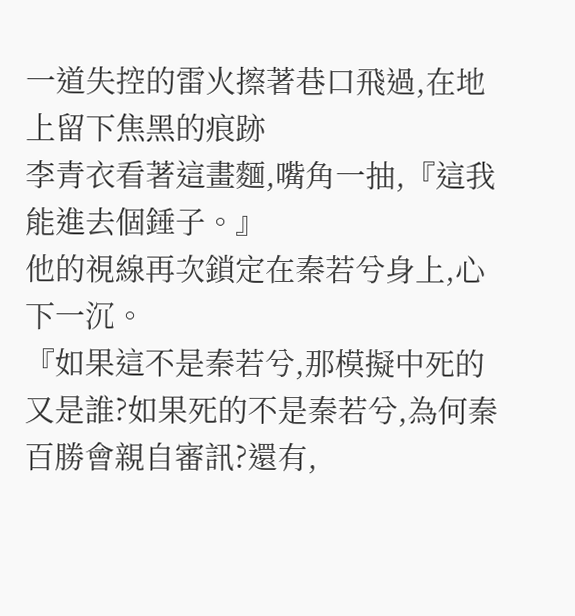一道失控的雷火擦著巷口飛過,在地上留下焦黑的痕跡
李青衣看著這畫麵,嘴角一抽,『這我能進去個錘子。』
他的視線再次鎖定在秦若兮身上,心下一沉。
『如果這不是秦若兮,那模擬中死的又是誰?如果死的不是秦若兮,為何秦百勝會親自審訊?還有,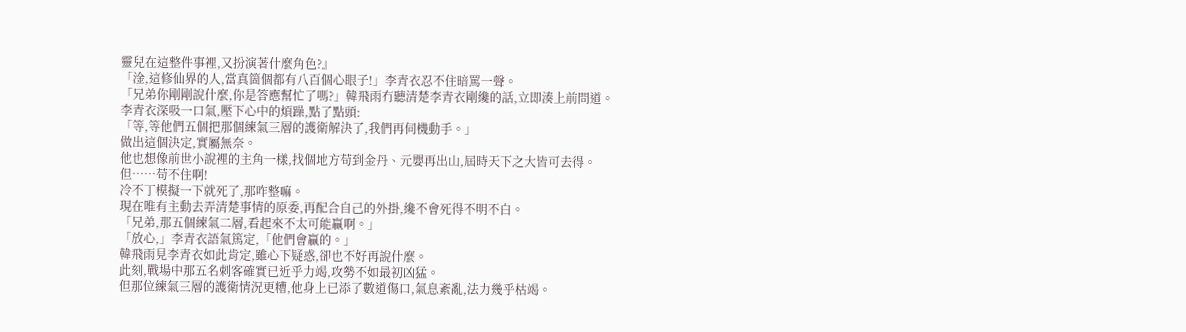靈兒在這整件事裡,又扮演著什麼角色?』
「淦,這修仙界的人,當真箇個都有八百個心眼子!」李青衣忍不住暗罵一聲。
「兄弟你剛剛說什麼,你是答應幫忙了嗎?」韓飛雨冇聽清楚李青衣剛纔的話,立即湊上前問道。
李青衣深吸一口氣,壓下心中的煩躁,點了點頭:
「等,等他們五個把那個練氣三層的護衛解決了,我們再伺機動手。」
做出這個決定,實屬無奈。
他也想像前世小說裡的主角一樣,找個地方苟到金丹、元嬰再出山,屆時天下之大皆可去得。
但……苟不住啊!
冷不丁模擬一下就死了,那咋整嘛。
現在唯有主動去弄清楚事情的原委,再配合自己的外掛,纔不會死得不明不白。
「兄弟,那五個練氣二層,看起來不太可能贏啊。」
「放心,」李青衣語氣篤定,「他們會贏的。」
韓飛雨見李青衣如此肯定,雖心下疑惑,卻也不好再說什麼。
此刻,戰場中那五名刺客確實已近乎力竭,攻勢不如最初凶猛。
但那位練氣三層的護衛情況更糟,他身上已添了數道傷口,氣息紊亂,法力幾乎枯竭。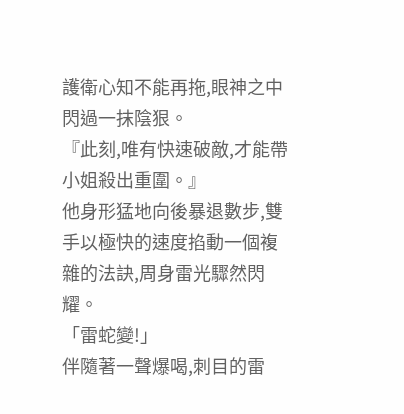護衛心知不能再拖,眼神之中閃過一抹陰狠。
『此刻,唯有快速破敵,才能帶小姐殺出重圍。』
他身形猛地向後暴退數步,雙手以極快的速度掐動一個複雜的法訣,周身雷光驟然閃耀。
「雷蛇變!」
伴隨著一聲爆喝,刺目的雷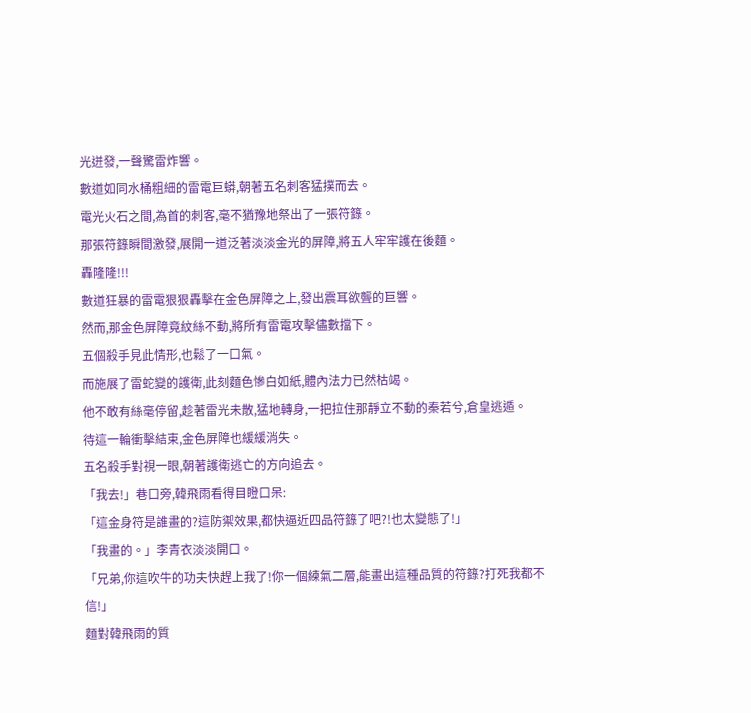光迸發,一聲驚雷炸響。
數道如同水桶粗細的雷電巨蟒,朝著五名刺客猛撲而去。
電光火石之間,為首的刺客,毫不猶豫地祭出了一張符籙。
那張符籙瞬間激發,展開一道泛著淡淡金光的屏障,將五人牢牢護在後麵。
轟隆隆!!!
數道狂暴的雷電狠狠轟擊在金色屏障之上,發出震耳欲聾的巨響。
然而,那金色屏障竟紋絲不動,將所有雷電攻擊儘數擋下。
五個殺手見此情形,也鬆了一口氣。
而施展了雷蛇變的護衛,此刻麵色慘白如紙,體內法力已然枯竭。
他不敢有絲毫停留,趁著雷光未散,猛地轉身,一把拉住那靜立不動的秦若兮,倉皇逃遁。
待這一輪衝擊結束,金色屏障也緩緩消失。
五名殺手對視一眼,朝著護衛逃亡的方向追去。
「我去!」巷口旁,韓飛雨看得目瞪口呆:
「這金身符是誰畫的?這防禦效果,都快逼近四品符籙了吧?!也太變態了!」
「我畫的。」李青衣淡淡開口。
「兄弟,你這吹牛的功夫快趕上我了!你一個練氣二層,能畫出這種品質的符籙?打死我都不信!」
麵對韓飛雨的質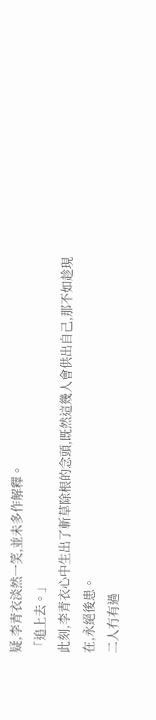疑,李青衣淡然一笑,並未多作解釋。
「追上去。」
此刻,李青衣心中生出了斬草除根的念頭,既然這幾人會供出自己,那不如趁現在,永絕後患。
二人冇有過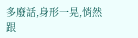多廢話,身形一晃,悄然跟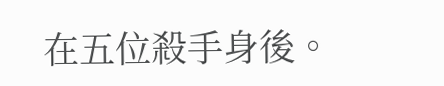在五位殺手身後。